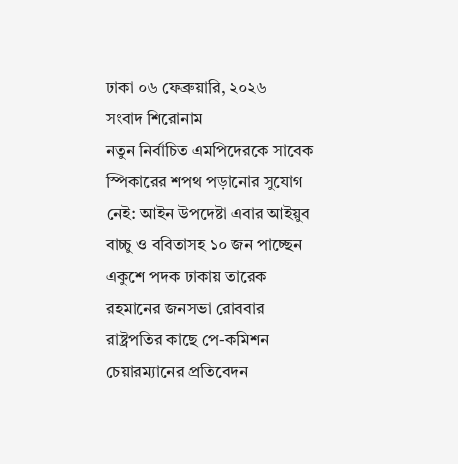ঢাকা ০৬ ফেব্রুয়ারি, ২০২৬
সংবাদ শিরোনাম
নতুন নির্বাচিত এমপিদেরকে সাবেক স্পিকারের শপথ পড়ানোর সুযোগ নেই: আইন উপদেষ্টা এবার আইয়ুব বাচ্চু ও ববিতাসহ ১০ জন পাচ্ছেন একুশে পদক ঢাকায় তারেক রহমানের জনসভা রোববার রাষ্ট্রপতির কাছে পে-কমিশন চেয়ারম্যানের প্রতিবেদন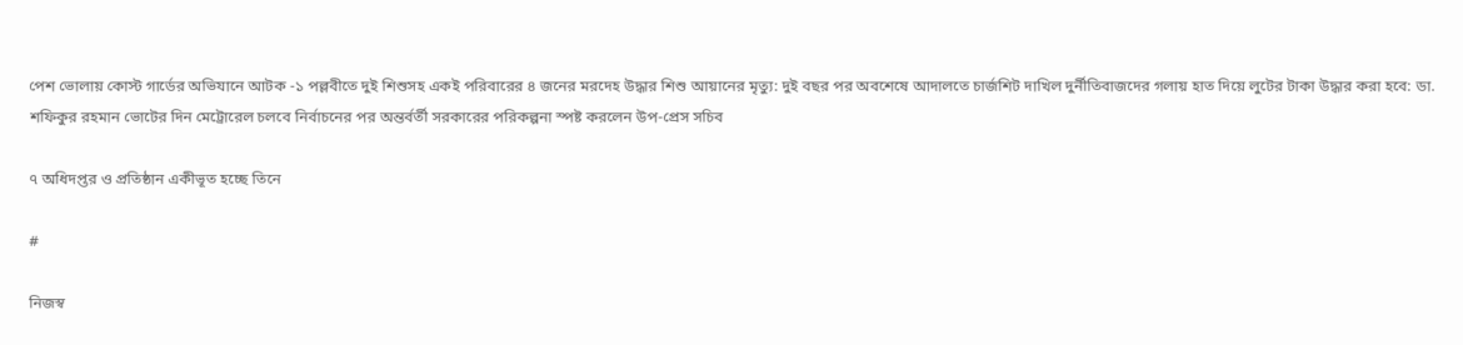পেশ ভোলায় কোস্ট গার্ডের অভিযানে আটক -১ পল্লবীতে দুই শিশুসহ একই পরিবারের ৪ জনের মরদেহ উদ্ধার শিশু আয়ানের মৃত্যু: দুই বছর পর অবশেষে আদালতে চার্জশিট দাখিল দুর্নীতিবাজদের গলায় হাত দিয়ে লুটের টাকা উদ্ধার করা হবে: ডা. শফিকুর রহমান ভোটের দিন মেট্রোরেল চলবে নির্বাচনের পর অন্তর্বর্তী সরকারের পরিকল্পনা স্পষ্ট করলেন উপ-প্রেস সচিব

৭ অধিদপ্তর ও প্রতিষ্ঠান একীভূত হচ্ছে তিনে

#

নিজস্ব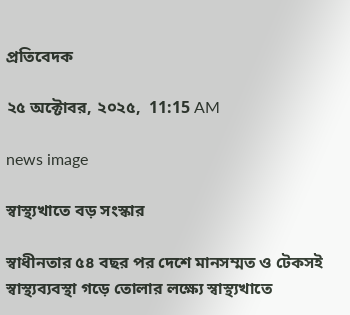প্রতিবেদক

২৫ অক্টোবর, ২০২৫,  11:15 AM

news image

স্বাস্থ্যখাতে বড় সংস্কার

স্বাধীনতার ৫৪ বছর পর দেশে মানসম্মত ও টেকসই স্বাস্থ্যব্যবস্থা গড়ে তোলার লক্ষ্যে স্বাস্থ্যখাতে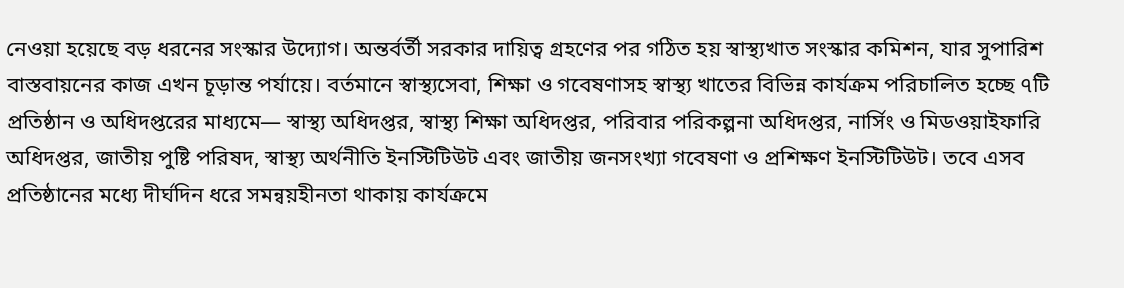নেওয়া হয়েছে বড় ধরনের সংস্কার উদ্যোগ। অন্তর্বর্তী সরকার দায়িত্ব গ্রহণের পর গঠিত হয় স্বাস্থ্যখাত সংস্কার কমিশন, যার সুপারিশ বাস্তবায়নের কাজ এখন চূড়ান্ত পর্যায়ে। বর্তমানে স্বাস্থ্যসেবা, শিক্ষা ও গবেষণাসহ স্বাস্থ্য খাতের বিভিন্ন কার্যক্রম পরিচালিত হচ্ছে ৭টি প্রতিষ্ঠান ও অধিদপ্তরের মাধ্যমে— স্বাস্থ্য অধিদপ্তর, স্বাস্থ্য শিক্ষা অধিদপ্তর, পরিবার পরিকল্পনা অধিদপ্তর, নার্সিং ও মিডওয়াইফারি অধিদপ্তর, জাতীয় পুষ্টি পরিষদ, স্বাস্থ্য অর্থনীতি ইনস্টিটিউট এবং জাতীয় জনসংখ্যা গবেষণা ও প্রশিক্ষণ ইনস্টিটিউট। তবে এসব প্রতিষ্ঠানের মধ্যে দীর্ঘদিন ধরে সমন্বয়হীনতা থাকায় কার্যক্রমে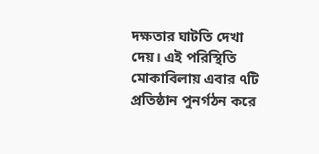দক্ষতার ঘাটতি দেখা দেয়। এই পরিস্থিতি মোকাবিলায় এবার ৭টি প্রতিষ্ঠান পুনর্গঠন করে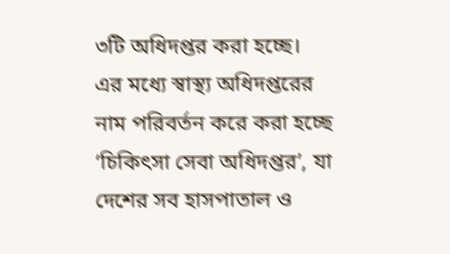৩টি অধিদপ্তর করা হচ্ছে।  এর মধ্যে স্বাস্থ্য অধিদপ্তরের নাম পরিবর্তন করে করা হচ্ছে ‘চিকিৎসা সেবা অধিদপ্তর’, যা দেশের সব হাসপাতাল ও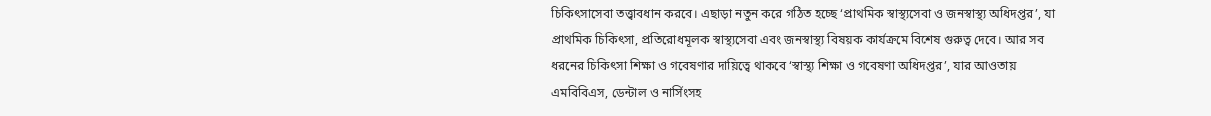চিকিৎসাসেবা তত্ত্বাবধান করবে। এছাড়া নতুন করে গঠিত হচ্ছে ‘প্রাথমিক স্বাস্থ্যসেবা ও জনস্বাস্থ্য অধিদপ্তর’, যা প্রাথমিক চিকিৎসা, প্রতিরোধমূলক স্বাস্থ্যসেবা এবং জনস্বাস্থ্য বিষয়ক কার্যক্রমে বিশেষ গুরুত্ব দেবে। আর সব ধরনের চিকিৎসা শিক্ষা ও গবেষণার দায়িত্বে থাকবে ‘স্বাস্থ্য শিক্ষা ও গবেষণা অধিদপ্তর’, যার আওতায় এমবিবিএস, ডেন্টাল ও নার্সিংসহ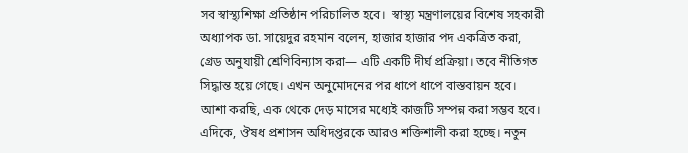সব স্বাস্থ্যশিক্ষা প্রতিষ্ঠান পরিচালিত হবে।  স্বাস্থ্য মন্ত্রণালয়ের বিশেষ সহকারী অধ্যাপক ডা. সায়েদুর রহমান বলেন, হাজার হাজার পদ একত্রিত করা, গ্রেড অনুযায়ী শ্রেণিবিন্যাস করা— এটি একটি দীর্ঘ প্রক্রিয়া। তবে নীতিগত সিদ্ধান্ত হয়ে গেছে। এখন অনুমোদনের পর ধাপে ধাপে বাস্তবায়ন হবে। আশা করছি, এক থেকে দেড় মাসের মধ্যেই কাজটি সম্পন্ন করা সম্ভব হবে। এদিকে, ঔষধ প্রশাসন অধিদপ্তরকে আরও শক্তিশালী করা হচ্ছে। নতুন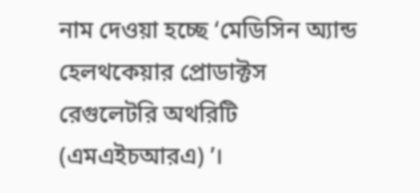নাম দেওয়া হচ্ছে ‘মেডিসিন অ্যান্ড হেলথকেয়ার প্রোডাক্টস রেগুলেটরি অথরিটি (এমএইচআরএ) ’।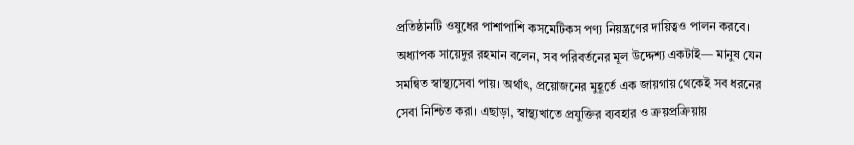প্রতিষ্ঠানটি ওষুধের পাশাপাশি কসমেটিকস পণ্য নিয়ন্ত্রণের দায়িত্বও পালন করবে।  অধ্যাপক সায়েদুর রহমান বলেন, সব পরিবর্তনের মূল উদ্দেশ্য একটাই— মানুষ যেন সমন্বিত স্বাস্থ্যসেবা পায়। অর্থাৎ, প্রয়োজনের মুহূর্তে এক জায়গায় থেকেই সব ধরনের সেবা নিশ্চিত করা। এছাড়া, স্বাস্থ্যখাতে প্রযুক্তির ব্যবহার ও ক্রয়প্রক্রিয়ায়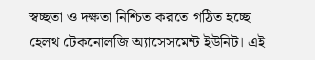স্বচ্ছতা ও দক্ষতা নিশ্চিত করতে গঠিত হচ্ছে হেলথ টেকনোলজি অ্যাসেসমেন্ট ইউনিট। এই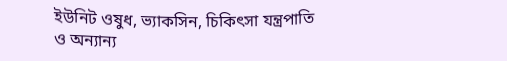ইউনিট ওষুধ, ভ্যাকসিন, চিকিৎসা যন্ত্রপাতি ও অন্যান্য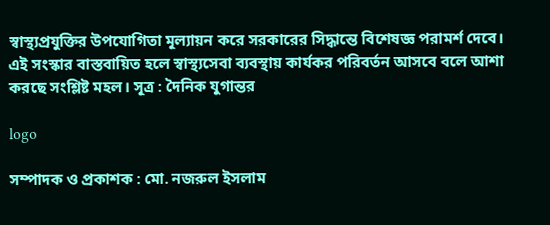স্বাস্থ্যপ্রযুক্তির উপযোগিতা মূল্যায়ন করে সরকারের সিদ্ধান্তে বিশেষজ্ঞ পরামর্শ দেবে। এই সংস্কার বাস্তবায়িত হলে স্বাস্থ্যসেবা ব্যবস্থায় কার্যকর পরিবর্তন আসবে বলে আশা করছে সংশ্লিষ্ট মহল। সূত্র : দৈনিক যুগান্তর

logo

সম্পাদক ও প্রকাশক : মো. নজরুল ইসলাম